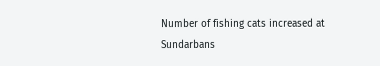Number of fishing cats increased at Sundarbans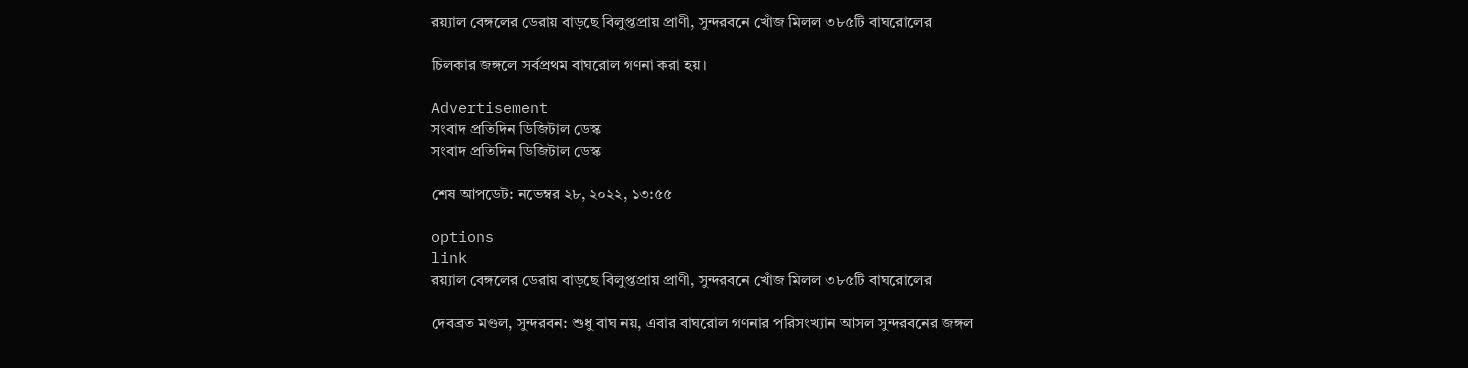রয়্যাল বেঙ্গলের ডেরায় বাড়ছে বিলুপ্তপ্রায় প্রাণী, সুন্দরবনে খোঁজ মিলল ৩৮৫টি বাঘরোলের

চিলকার জঙ্গলে সর্বপ্রথম বাঘরোল গণনা করা হয়।

Advertisement
সংবাদ প্রতিদিন ডিজিটাল ডেস্ক
সংবাদ প্রতিদিন ডিজিটাল ডেস্ক

শেষ আপডেট: নভেম্বর ২৮, ২০২২, ১৩:৫৫

options
link
রয়্যাল বেঙ্গলের ডেরায় বাড়ছে বিলুপ্তপ্রায় প্রাণী, সুন্দরবনে খোঁজ মিলল ৩৮৫টি বাঘরোলের

দেবব্রত মণ্ডল, সুন্দরবন: শুধু বাঘ নয়, এবার বাঘরোল গণনার পরিসংখ্যান আসল সুন্দরবনের জঙ্গল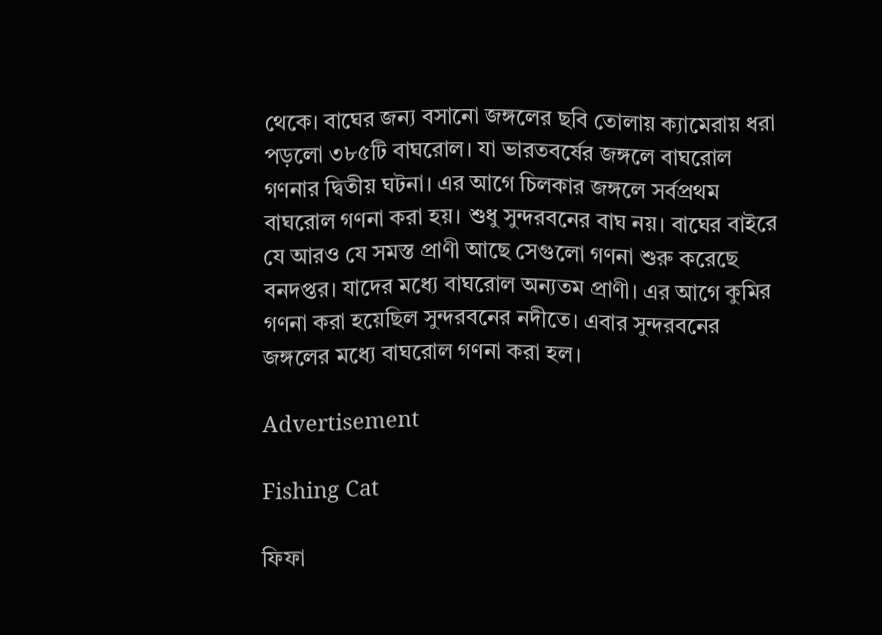থেকে। বাঘের জন্য বসানো জঙ্গলের ছবি তোলায় ক্যামেরায় ধরা পড়লো ৩৮৫টি বাঘরোল। যা ভারতবর্ষের জঙ্গলে বাঘরোল গণনার দ্বিতীয় ঘটনা। এর আগে চিলকার জঙ্গলে সর্বপ্রথম বাঘরোল গণনা করা হয়। শুধু সুন্দরবনের বাঘ নয়। বাঘের বাইরে যে আরও যে সমস্ত প্রাণী আছে সেগুলো গণনা শুরু করেছে বনদপ্তর। যাদের মধ্যে বাঘরোল অন্যতম প্রাণী। এর আগে কুমির গণনা করা হয়েছিল সুন্দরবনের নদীতে। এবার সুন্দরবনের জঙ্গলের মধ্যে বাঘরোল গণনা করা হল।

Advertisement

Fishing Cat

ফিফা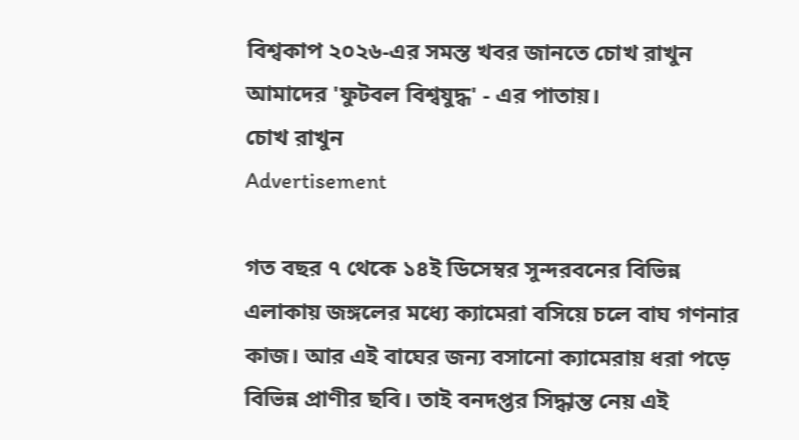বিশ্বকাপ ২০২৬-এর সমস্ত খবর জানতে চোখ রাখুন আমাদের 'ফুটবল বিশ্বযুদ্ধ' - এর পাতায়।
চোখ রাখুন
Advertisement

গত বছর ৭ থেকে ১৪ই ডিসেম্বর সুন্দরবনের বিভিন্ন এলাকায় জঙ্গলের মধ্যে ক্যামেরা বসিয়ে চলে বাঘ গণনার কাজ। আর এই বাঘের জন্য বসানো ক্যামেরায় ধরা পড়ে বিভিন্ন প্রাণীর ছবি। তাই বনদপ্তর সিদ্ধান্ত নেয় এই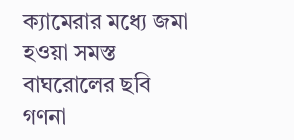ক্যামেরার মধ্যে জমা হওয়া সমস্ত বাঘরোলের ছবি গণনা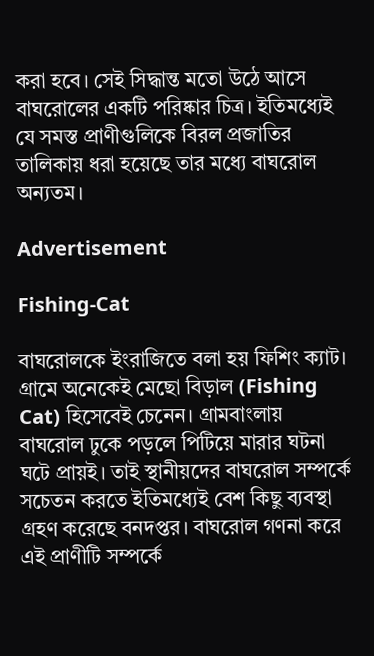করা হবে। সেই সিদ্ধান্ত মতো উঠে আসে বাঘরোলের একটি পরিষ্কার চিত্র। ইতিমধ্যেই যে সমস্ত প্রাণীগুলিকে বিরল প্রজাতির তালিকায় ধরা হয়েছে তার মধ্যে বাঘরোল অন্যতম।

Advertisement

Fishing-Cat

বাঘরোলকে ইংরাজিতে বলা হয় ফিশিং ক্যাট। গ্রামে অনেকেই মেছো বিড়াল (Fishing Cat) হিসেবেই চেনেন। গ্রামবাংলায় বাঘরোল ঢুকে পড়লে পিটিয়ে মারার ঘটনা ঘটে প্রায়ই। তাই স্থানীয়দের বাঘরোল সম্পর্কে সচেতন করতে ইতিমধ্যেই বেশ কিছু ব্যবস্থা গ্রহণ করেছে বনদপ্তর। বাঘরোল গণনা করে এই প্রাণীটি সম্পর্কে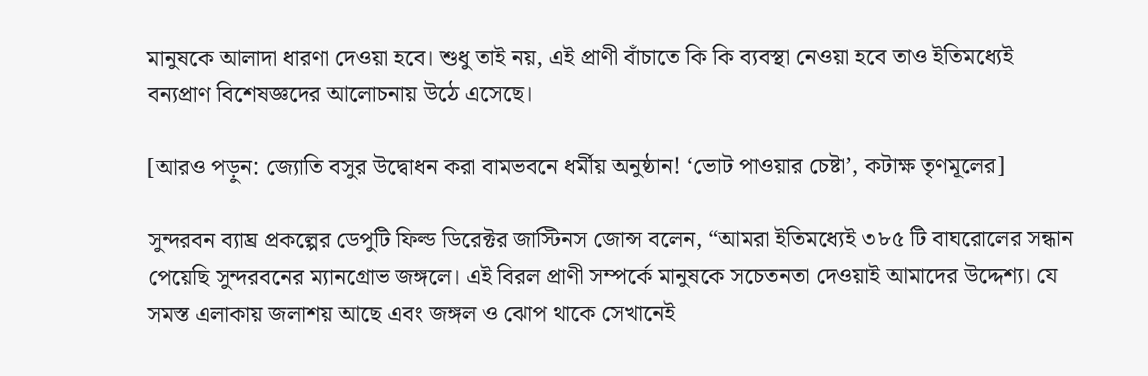মানুষকে আলাদা ধারণা দেওয়া হবে। শুধু তাই নয়, এই প্রাণী বাঁচাতে কি কি ব্যবস্থা নেওয়া হবে তাও ইতিমধ্যেই বন্যপ্রাণ বিশেষজ্ঞদের আলোচনায় উঠে এসেছে।

[আরও পড়ুন: জ্যোতি বসুর উদ্বোধন করা বামভবনে ধর্মীয় অনুষ্ঠান! ‘ভোট পাওয়ার চেষ্টা’, কটাক্ষ তৃণমূলের]

সুন্দরবন ব্যাঘ্র প্রকল্পের ডেপুটি ফিল্ড ডিরেক্টর জাস্টিনস জোন্স বলেন, “আমরা ইতিমধ্যেই ৩৮৫ টি বাঘরোলের সন্ধান পেয়েছি সুন্দরবনের ম্যানগ্রোভ জঙ্গলে। এই বিরল প্রাণী সম্পর্কে মানুষকে সচেতনতা দেওয়াই আমাদের উদ্দেশ্য। যে সমস্ত এলাকায় জলাশয় আছে এবং জঙ্গল ও ঝোপ থাকে সেখানেই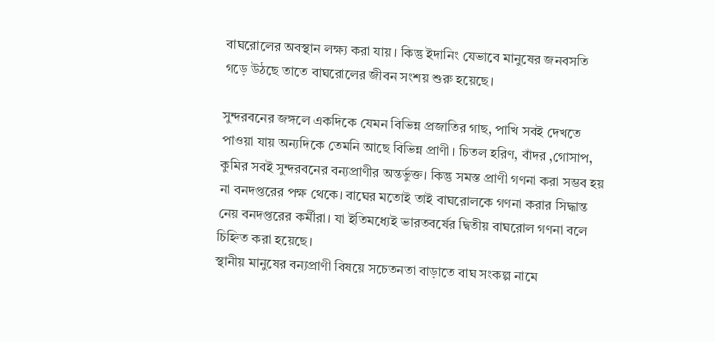বাঘরোলের অবস্থান লক্ষ্য করা যায়। কিন্তু ইদানিং যেভাবে মানুষের জনবসতি গড়ে উঠছে তাতে বাঘরোলের জীবন সংশয় শুরু হয়েছে।

সুন্দরবনের জঙ্গলে একদিকে যেমন বিভিন্ন প্রজাতির গাছ, পাখি সবই দেখতে পাওয়া যায় অন্যদিকে তেমনি আছে বিভিন্ন প্রাণী। চিতল হরিণ, বাঁদর ,গোসাপ, কুমির সবই সুন্দরবনের বন্যপ্রাণীর অন্তর্ভুক্ত। কিন্তু সমস্ত প্রাণী গণনা করা সম্ভব হয় না বনদপ্তরের পক্ষ থেকে। বাঘের মতোই তাই বাঘরোলকে গণনা করার সিদ্ধান্ত নেয় বনদপ্তরের কর্মীরা। যা ইতিমধ্যেই ভারতবর্ষের দ্বিতীয় বাঘরোল গণনা বলে চিহ্নিত করা হয়েছে।
স্থানীয় মানুষের বন্যপ্রাণী বিষয়ে সচেতনতা বাড়াতে বাঘ সংকল্প নামে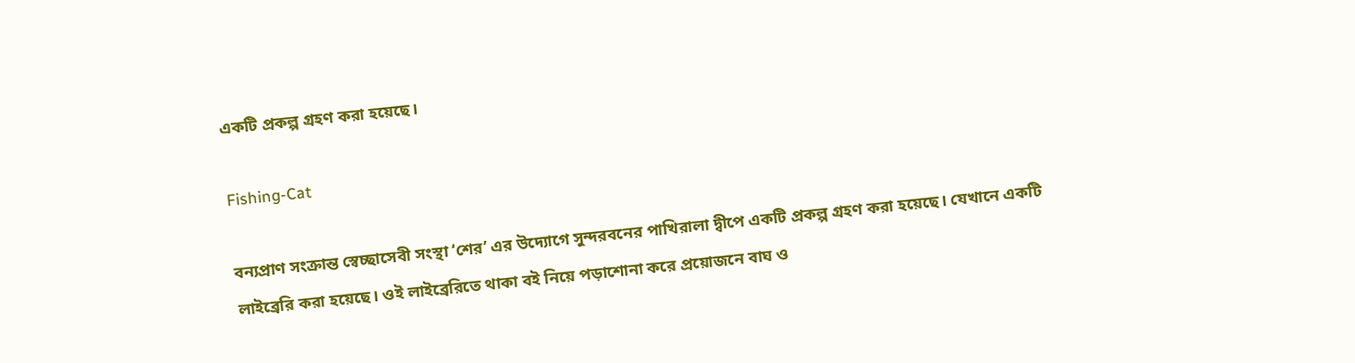একটি প্রকল্প গ্রহণ করা হয়েছে।

Fishing-Cat

বন্যপ্রাণ সংক্রান্ত স্বেচ্ছাসেবী সংস্থা ‘শের’ এর উদ্যোগে সুন্দরবনের পাখিরালা দ্বীপে একটি প্রকল্প গ্রহণ করা হয়েছে। যেখানে একটি লাইব্রেরি করা হয়েছে। ওই লাইব্রেরিতে থাকা বই নিয়ে পড়াশোনা করে প্রয়োজনে বাঘ ও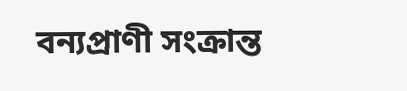বন্যপ্রাণী সংক্রান্ত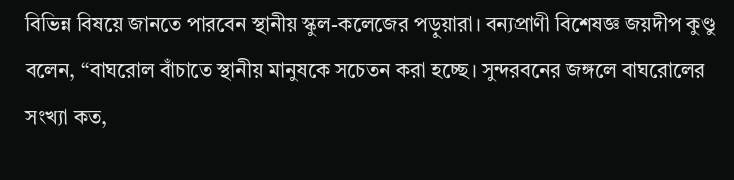বিভিন্ন বিষয়ে জানতে পারবেন স্থানীয় স্কুল-কলেজের পড়ুয়ারা। বন্যপ্রাণী বিশেষজ্ঞ জয়দীপ কুণ্ডু বলেন, “বাঘরোল বাঁচাতে স্থানীয় মানুষকে সচেতন করা হচ্ছে। সুন্দরবনের জঙ্গলে বাঘরোলের সংখ্যা কত,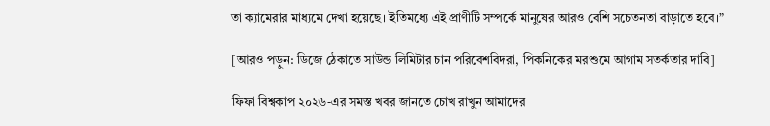তা ক্যামেরার মাধ্যমে দেখা হয়েছে। ইতিমধ্যে এই প্রাণীটি সম্পর্কে মানুষের আরও বেশি সচেতনতা বাড়াতে হবে।”

[আরও পড়ুন: ডিজে ঠেকাতে সাউন্ড লিমিটার চান পরিবেশবিদরা, পিকনিকের মরশুমে আগাম সতর্কতার দাবি]

ফিফা বিশ্বকাপ ২০২৬-এর সমস্ত খবর জানতে চোখ রাখুন আমাদের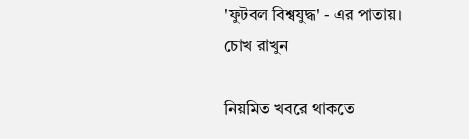'ফুটবল বিশ্বযুদ্ধ' - এর পাতায়।
চোখ রাখুন

নিয়মিত খবরে থাকতে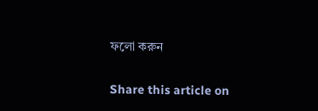ফলো করুন

Share this article on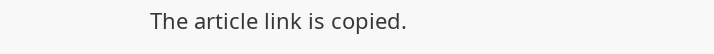The article link is copied.